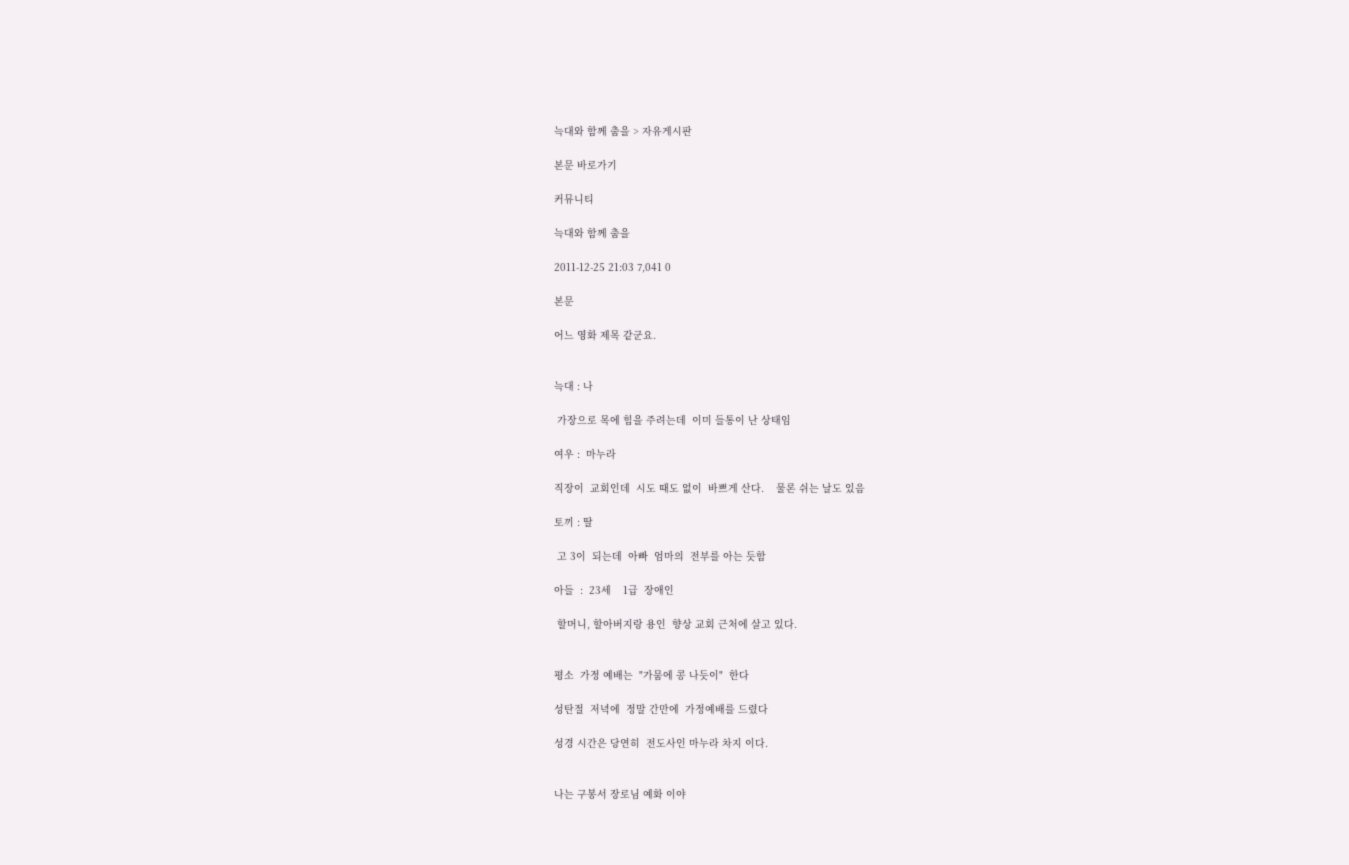늑대와 함께 춤을 > 자유게시판

본문 바로가기

커뮤니티

늑대와 함께 춤을

2011-12-25 21:03 7,041 0

본문

어느 영화 제목 같군요.


늑대 : 나

 가장으로 목에 힘을 주려는데  이미 들통이 난 상태임

여우 :  마누라

직장이  교회인데  시도 때도 없이  바쁘게 산다.    물론 쉬는 날도 있음

토끼 : 딸

 고 3이  되는데  아빠  엄마의  전부를 아는 듯함

아들  :  23세    1급  장애인

 할머니, 할아버지랑 용인  향상 교회 근처에 살고 있다.


평소  가정 예배는  "가뭄에 콩 나듯이"  한다

성탄절  저녁에  정말 간만에  가정예배를 드렸다

성경 시간은 당연히  전도사인 마누라 차지 이다.


나는 구봉서 장로님 예화 이야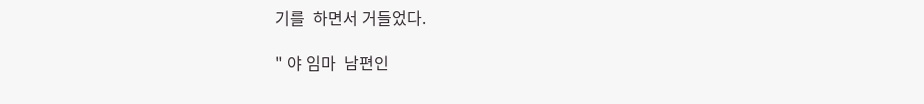기를  하면서 거들었다.

" 야 임마  남편인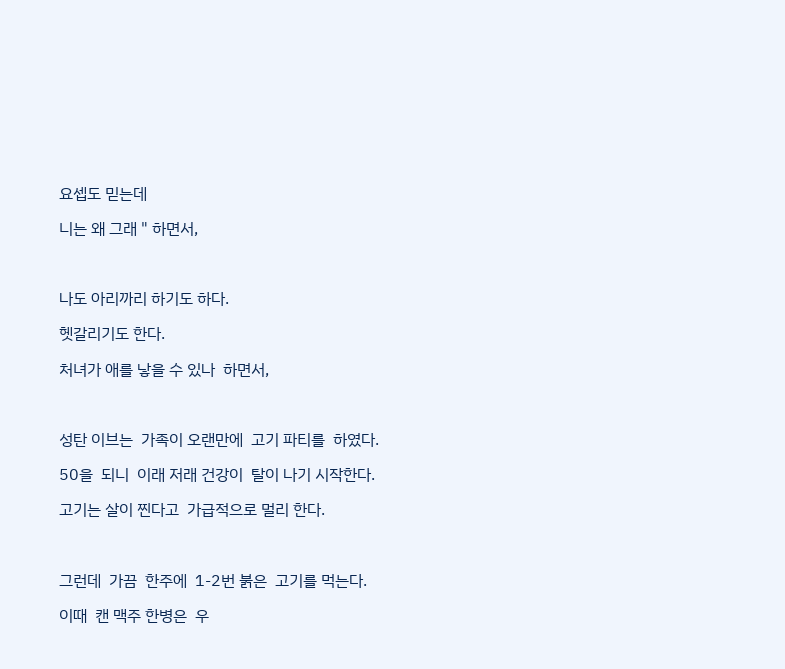요셉도 믿는데

니는 왜 그래 " 하면서,



나도 아리까리 하기도 하다.

헷갈리기도 한다.

처녀가 애를 낳을 수 있나  하면서,



성탄 이브는  가족이 오랜만에  고기 파티를  하였다.

50을  되니  이래 저래 건강이  탈이 나기 시작한다.

고기는 살이 찐다고  가급적으로 멀리 한다.



그런데  가끔  한주에  1-2번 붉은  고기를 먹는다.

이때  캔 맥주 한병은  우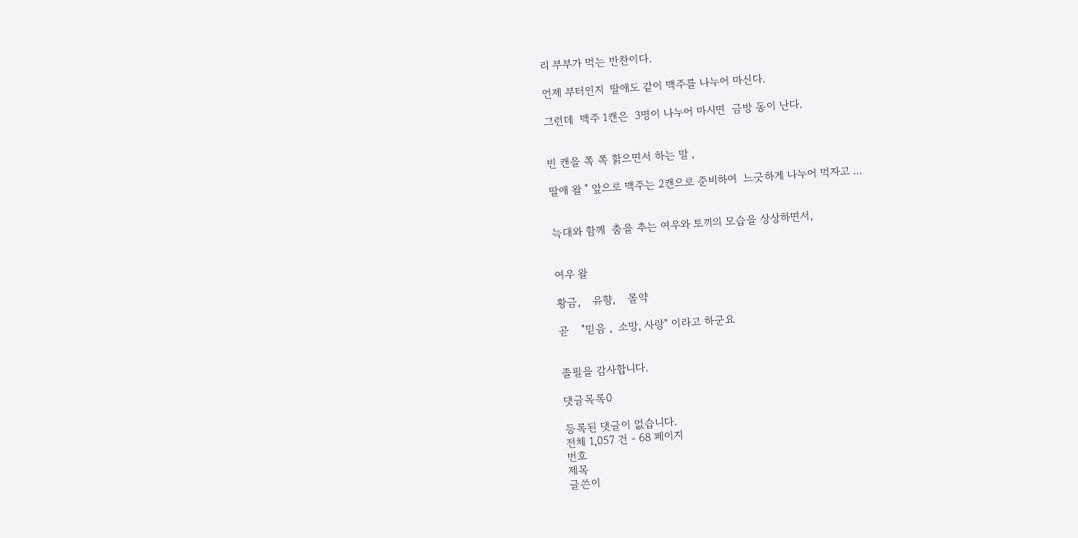리 부부가 먹는 반찬이다.

언제 부터인지  딸애도 같이 맥주를 나누어 마신다.

그런데  맥주 1캔은  3명이 나누어 마시면  금방 동이 난다.


빈 캔을 쪽 쪽 핡으면서 하는 말 ,

딸애 왈 " 앞으로 맥주는 2캔으로 준비하여  느긋하게 나누어 먹자고 ...


늑대와 함께  춤을 추는 여우와 토끼의 모습을 상상하면서,


여우 왈

황금,    유향,    몰약

곧    "믿음 ,  소망, 사랑" 이라고 하군요


졸필을 감사합니다.

댓글목록0

등록된 댓글이 없습니다.
전체 1,057 건 - 68 페이지
번호
제목
글쓴이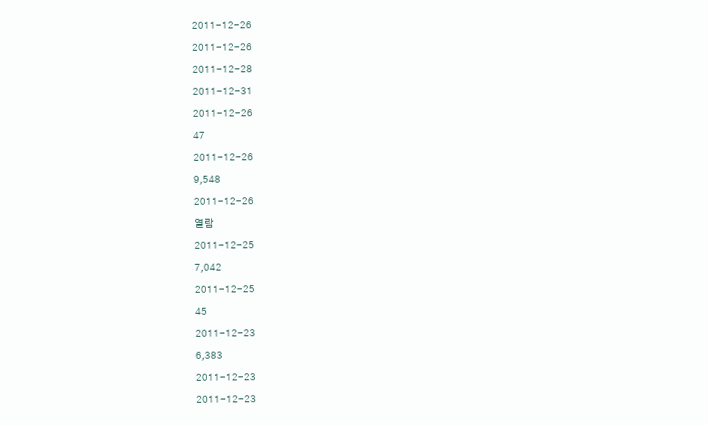2011-12-26
2011-12-26
2011-12-28
2011-12-31
2011-12-26
47
2011-12-26
9,548
2011-12-26
열람
2011-12-25
7,042
2011-12-25
45
2011-12-23
6,383
2011-12-23
2011-12-23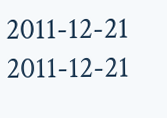2011-12-21
2011-12-21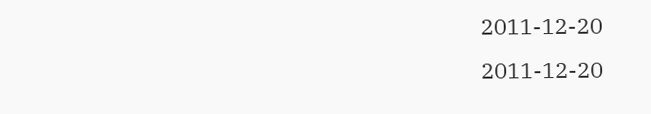2011-12-20
2011-12-20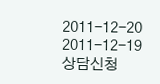2011-12-20
2011-12-19
상담신청